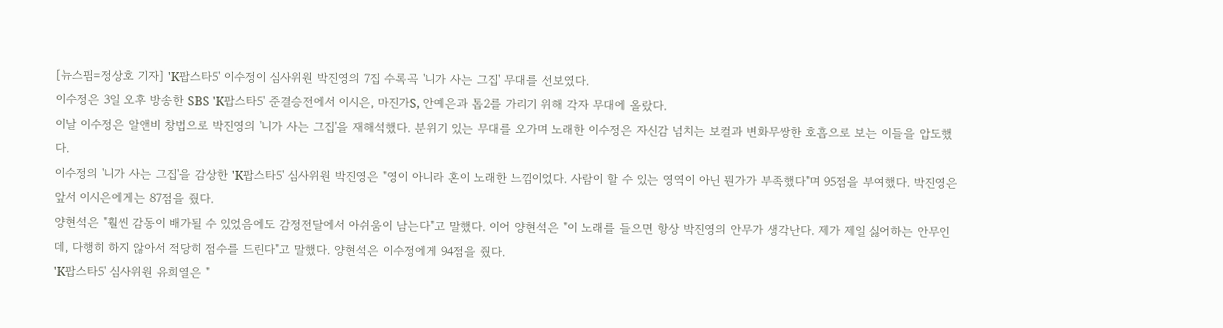[뉴스핌=정상호 기자] 'K팝스타5' 이수정이 심사위원 박진영의 7집 수록곡 '니가 사는 그집' 무대를 선보였다.
이수정은 3일 오후 방송한 SBS 'K팝스타5' 준결승전에서 이시은, 마진가S, 안예은과 톱2를 가리기 위해 각자 무대에 올랐다.
이날 이수정은 알앤비 창법으로 박진영의 '니가 사는 그집'을 재해석했다. 분위기 있는 무대를 오가며 노래한 이수정은 자신감 넘치는 보컬과 변화무쌍한 호흡으로 보는 이들을 압도했다.
이수정의 '니가 사는 그집'을 감상한 'K팝스타5' 심사위원 박진영은 "영이 아니라 혼이 노래한 느낌이었다. 사람이 할 수 있는 영역이 아닌 뭔가가 부족했다"며 95점을 부여했다. 박진영은 앞서 이시은에게는 87점을 줬다.
양현석은 "훨씬 감동이 배가될 수 있었음에도 감정전달에서 아쉬움이 남는다"고 말했다. 이어 양현석은 "이 노래를 들으면 항상 박진영의 안무가 생각난다. 제가 제일 싫어하는 안무인데, 다행히 하지 않아서 적당히 점수를 드린다"고 말했다. 양현석은 이수정에게 94점을 줬다.
'K팝스타5' 심사위원 유희열은 "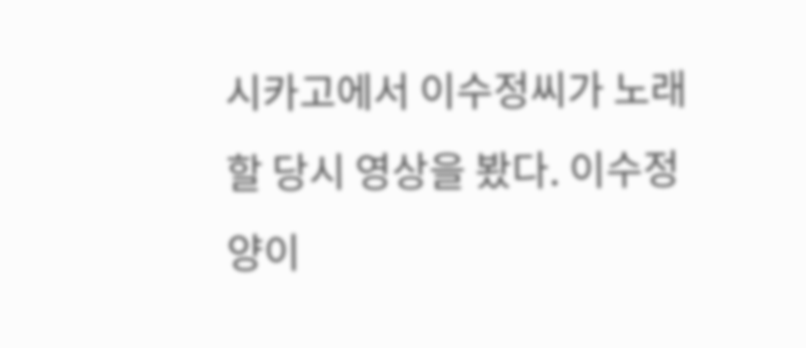시카고에서 이수정씨가 노래할 당시 영상을 봤다. 이수정 양이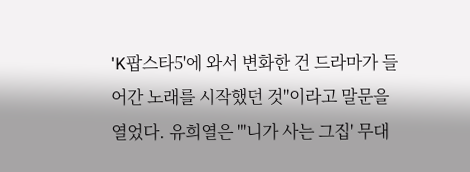'K팝스타5'에 와서 변화한 건 드라마가 들어간 노래를 시작했던 것"이라고 말문을 열었다. 유희열은 "'니가 사는 그집' 무대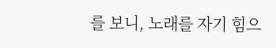를 보니, 노래를 자기 힘으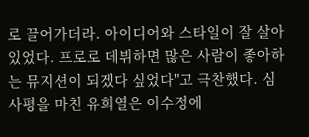로 끌어가더라. 아이디어와 스타일이 잘 살아있었다. 프로로 데뷔하면 많은 사람이 좋아하는 뮤지션이 되겠다 싶었다"고 극찬했다. 심사평을 마친 유희열은 이수정에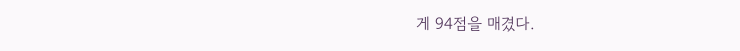게 94점을 매겼다.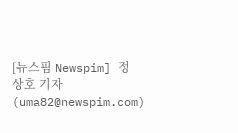[뉴스핌 Newspim] 정상호 기자 (uma82@newspim.com)